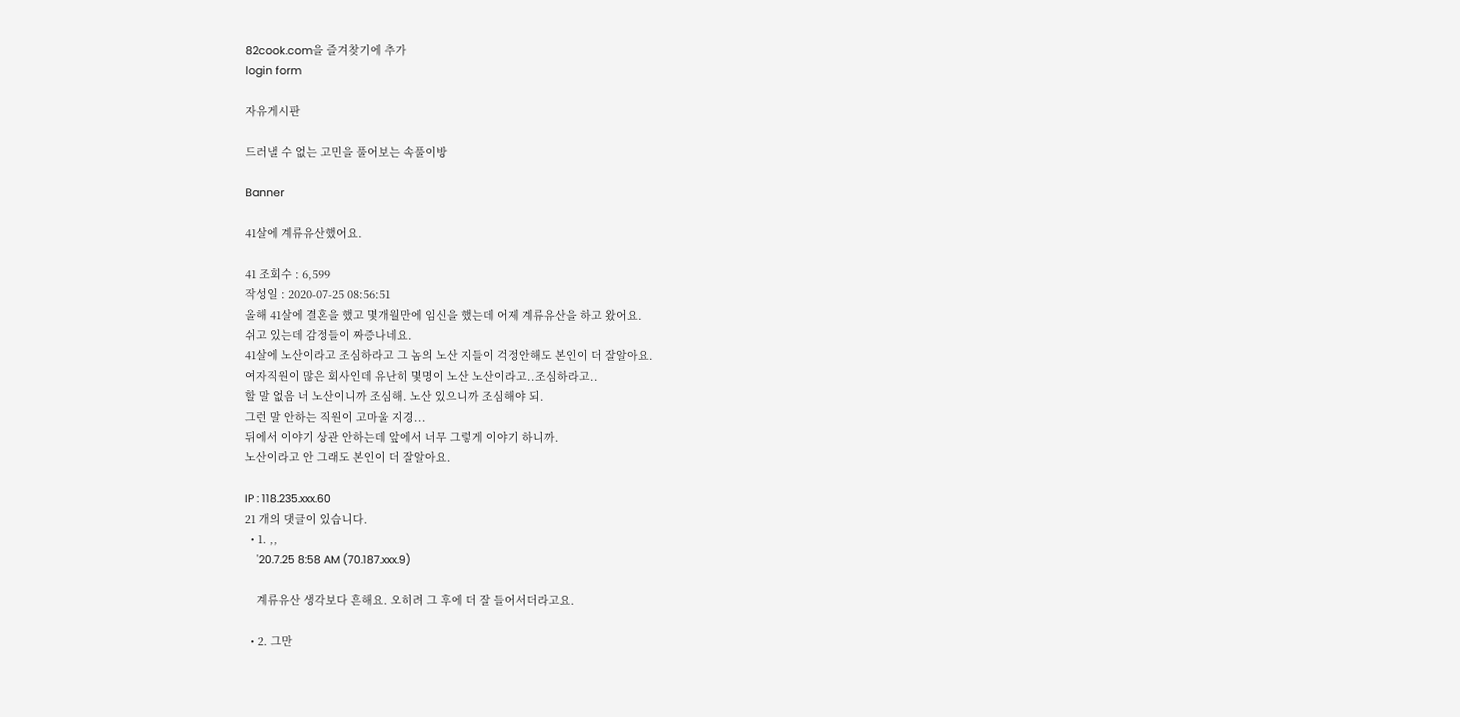82cook.com을 즐겨찾기에 추가
login form

자유게시판

드러낼 수 없는 고민을 풀어보는 속풀이방

Banner

41살에 계류유산했어요.

41 조회수 : 6,599
작성일 : 2020-07-25 08:56:51
올해 41살에 결혼을 했고 몇개월만에 임신을 했는데 어제 계류유산을 하고 왔어요.
쉬고 있는데 감정들이 짜증나네요.
41살에 노산이라고 조심하라고 그 놈의 노산 지들이 걱정안해도 본인이 더 잘알아요.
여자직원이 많은 회사인데 유난히 몇명이 노산 노산이라고..조심하라고..
할 말 없음 너 노산이니까 조심해. 노산 있으니까 조심해야 되.
그런 말 안하는 직원이 고마울 지경...
뒤에서 이야기 상관 안하는데 앞에서 너무 그렇게 이야기 하니까.
노산이라고 안 그래도 본인이 더 잘알아요.

IP : 118.235.xxx.60
21 개의 댓글이 있습니다.
  • 1. ,,
    '20.7.25 8:58 AM (70.187.xxx.9)

    계류유산 생각보다 흔해요. 오히려 그 후에 더 잘 들어서더라고요.

  • 2. 그만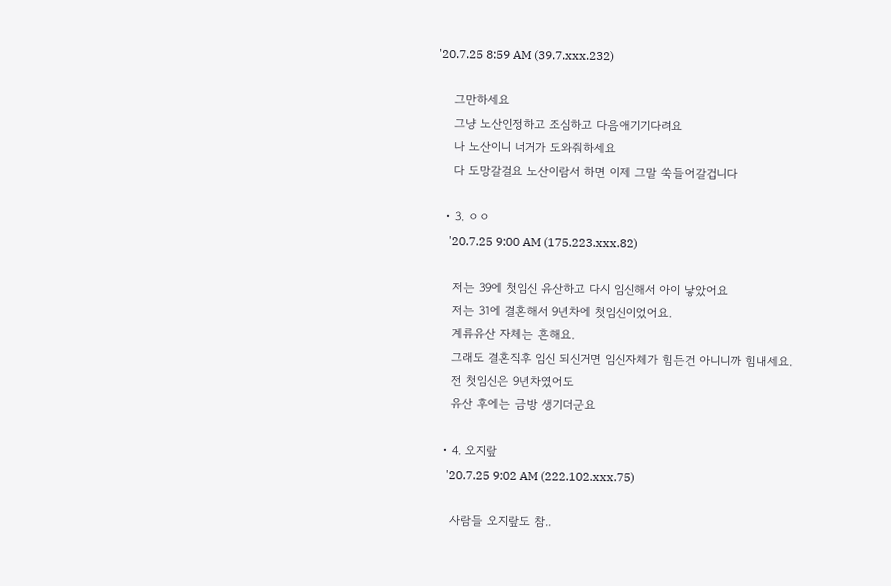'20.7.25 8:59 AM (39.7.xxx.232)

    그만하세요
    그냥 노산인정하고 조심하고 다음애기기다려요
    나 노산이니 너거가 도와줘하세요
    다 도망갈걸요 노산이람서 하면 이제 그말 쑥들어갈겁니다

  • 3. ㅇㅇ
    '20.7.25 9:00 AM (175.223.xxx.82)

    저는 39에 첫임신 유산하고 다시 임신해서 아이 낳았어요
    저는 31에 결혼해서 9년차에 첫임신이었어요.
    계류유산 자체는 흔해요.
    그래도 결혼직후 임신 되신거면 임신자체가 힘든건 아니니까 힘내세요.
    전 첫임신은 9년차였어도
    유산 후에는 금방 생기더군요

  • 4. 오지랖
    '20.7.25 9:02 AM (222.102.xxx.75)

    사람들 오지랖도 참..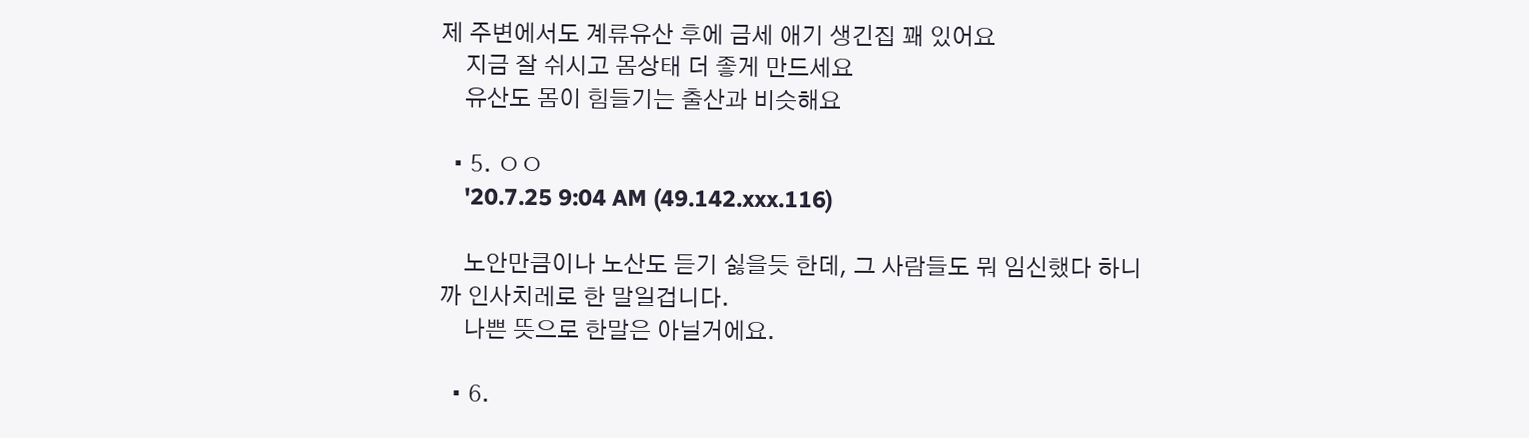제 주변에서도 계류유산 후에 금세 애기 생긴집 꽤 있어요
    지금 잘 쉬시고 몸상태 더 좋게 만드세요
    유산도 몸이 힘들기는 출산과 비슷해요

  • 5. ㅇㅇ
    '20.7.25 9:04 AM (49.142.xxx.116)

    노안만큼이나 노산도 듣기 싫을듯 한데, 그 사람들도 뭐 임신했다 하니까 인사치레로 한 말일겁니다.
    나쁜 뜻으로 한말은 아닐거에요.

  • 6.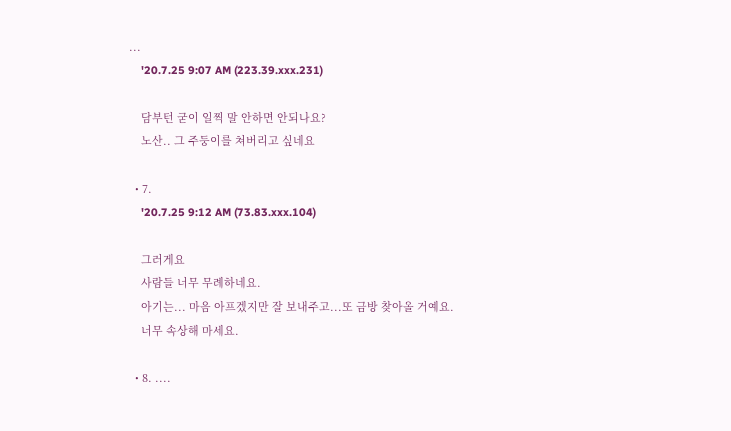...
    '20.7.25 9:07 AM (223.39.xxx.231)

    담부턴 굳이 일찍 말 안하면 안되나요?
    노산.. 그 주둥이를 쳐버리고 싶네요

  • 7.
    '20.7.25 9:12 AM (73.83.xxx.104)

    그러게요
    사람들 너무 무례하네요.
    아기는... 마음 아프겠지만 잘 보내주고...또 금방 찾아올 거예요.
    너무 속상해 마세요.

  • 8. ....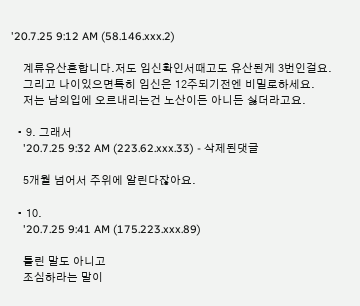'20.7.25 9:12 AM (58.146.xxx.2)

    계류유산흔합니다.저도 임신확인서때고도 유산된게 3번인걸요.
    그리고 나이있으면특히 임신은 12주되기전엔 비밀로하세요.
    저는 남의입에 오르내리는건 노산이든 아니든 싫더라고요.

  • 9. 그래서
    '20.7.25 9:32 AM (223.62.xxx.33) - 삭제된댓글

    5개월 넘어서 주위에 알린다잖아요.

  • 10.
    '20.7.25 9:41 AM (175.223.xxx.89)

    틀린 말도 아니고
    조심하라는 말이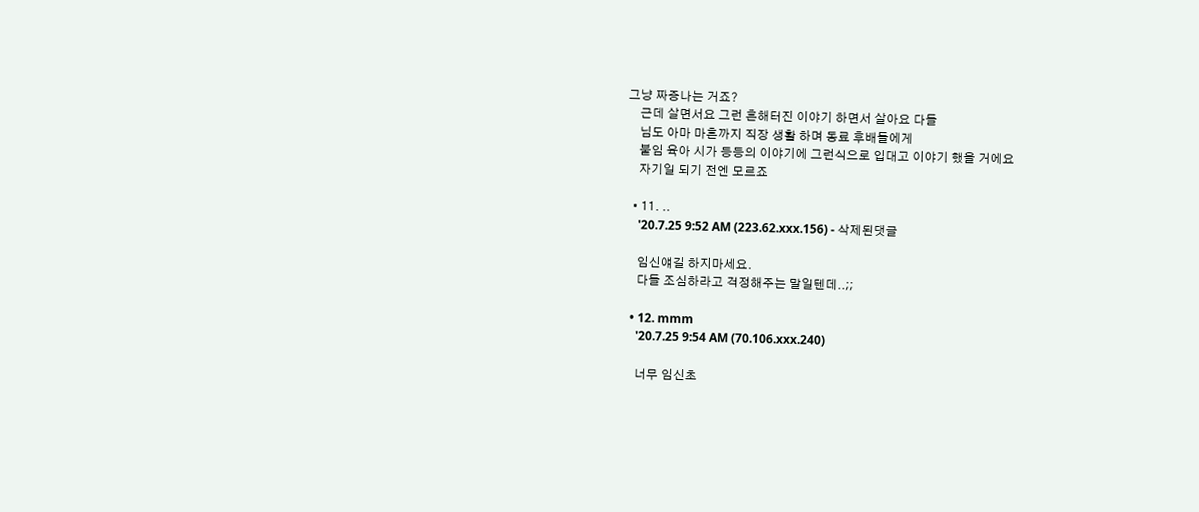그냥 짜증나는 거죠?
    근데 살면서요 그런 흔해터진 이야기 하면서 살아요 다들
    님도 아마 마흔까지 직장 생활 하며 동료 후배들에게
    불임 육아 시가 등등의 이야기에 그런식으로 입대고 이야기 했을 거에요
    자기일 되기 전엔 모르죠

  • 11. ..
    '20.7.25 9:52 AM (223.62.xxx.156) - 삭제된댓글

    임신얘길 하지마세요.
    다들 조심하라고 걱정해주는 말일텐데..;;

  • 12. mmm
    '20.7.25 9:54 AM (70.106.xxx.240)

    너무 임신초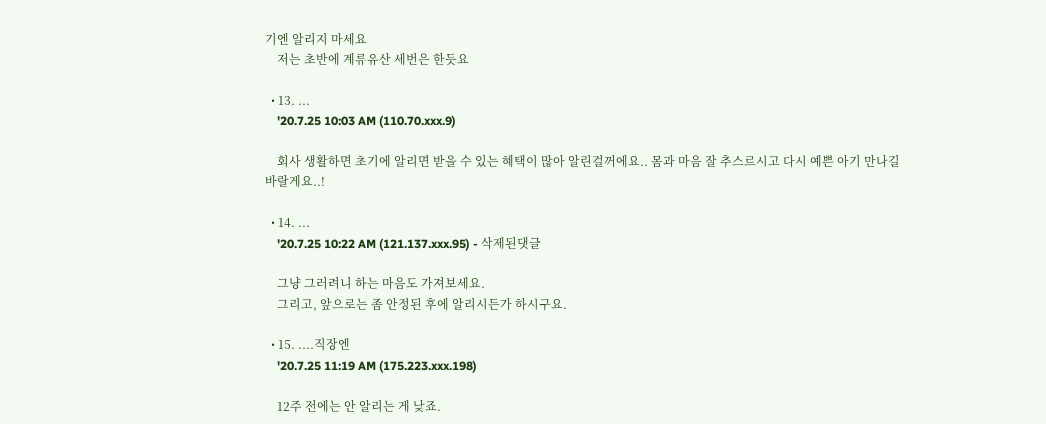기엔 알리지 마세요
    저는 초반에 계류유산 세번은 한듯요

  • 13. ...
    '20.7.25 10:03 AM (110.70.xxx.9)

    회사 생활하면 초기에 알리면 받을 수 있는 혜택이 많아 알린걸꺼에요.. 몸과 마음 잘 추스르시고 다시 예쁜 아기 만나길 바랄게요..!

  • 14. ...
    '20.7.25 10:22 AM (121.137.xxx.95) - 삭제된댓글

    그냥 그러려니 하는 마음도 가져보세요.
    그리고, 앞으로는 좀 안정된 후에 알리시든가 하시구요.

  • 15. ....직장엔
    '20.7.25 11:19 AM (175.223.xxx.198)

    12주 전에는 안 알리는 게 낮죠.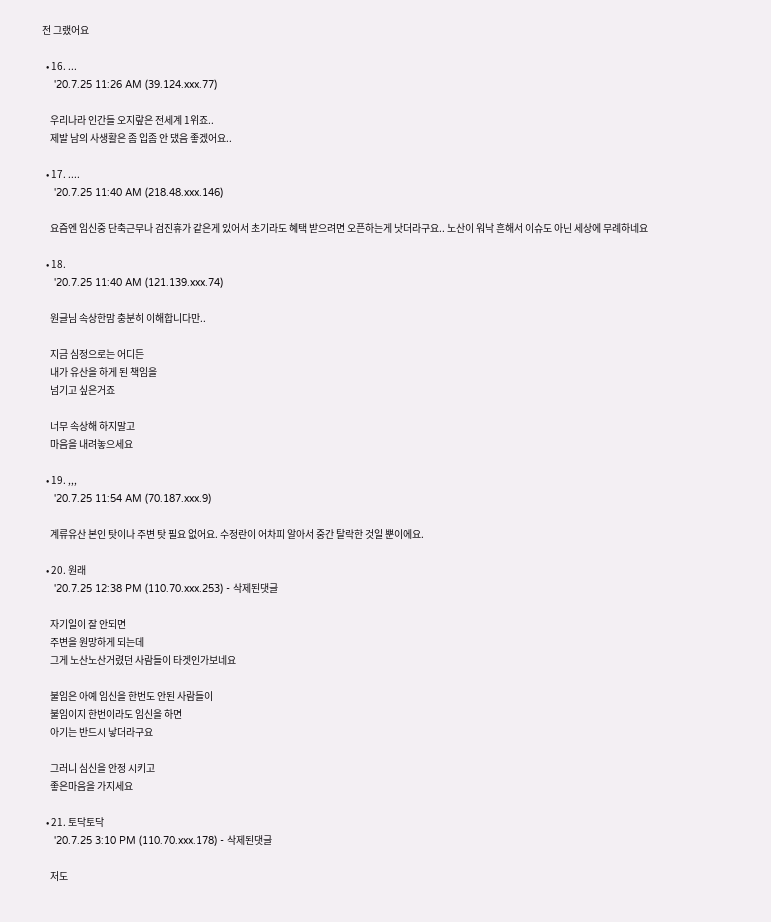전 그랬어요

  • 16. ...
    '20.7.25 11:26 AM (39.124.xxx.77)

    우리나라 인간들 오지랖은 전세계 1위죠..
    제발 남의 사생활은 좀 입좀 안 댔음 좋겠어요..

  • 17. ....
    '20.7.25 11:40 AM (218.48.xxx.146)

    요즘엔 임신중 단축근무나 검진휴가 같은게 있어서 초기라도 혜택 받으려면 오픈하는게 낫더라구요.. 노산이 워낙 흔해서 이슈도 아닌 세상에 무례하네요

  • 18.
    '20.7.25 11:40 AM (121.139.xxx.74)

    원글님 속상한맘 충분히 이해합니다만..

    지금 심정으로는 어디든
    내가 유산을 하게 된 책임을
    넘기고 싶은거죠

    너무 속상해 하지말고
    마음을 내려놓으세요

  • 19. ,,,
    '20.7.25 11:54 AM (70.187.xxx.9)

    계류유산 본인 탓이나 주변 탓 필요 없어요. 수정란이 어차피 알아서 중간 탈락한 것일 뿐이에요.

  • 20. 원래
    '20.7.25 12:38 PM (110.70.xxx.253) - 삭제된댓글

    자기일이 잘 안되면
    주변을 원망하게 되는데
    그게 노산노산거렸던 사람들이 타겟인가보네요

    불임은 아예 임신을 한번도 안된 사람들이
    불임이지 한번이라도 임신을 하면
    아기는 반드시 낳더라구요

    그러니 심신을 안정 시키고
    좋은마음을 가지세요

  • 21. 토닥토닥
    '20.7.25 3:10 PM (110.70.xxx.178) - 삭제된댓글

    저도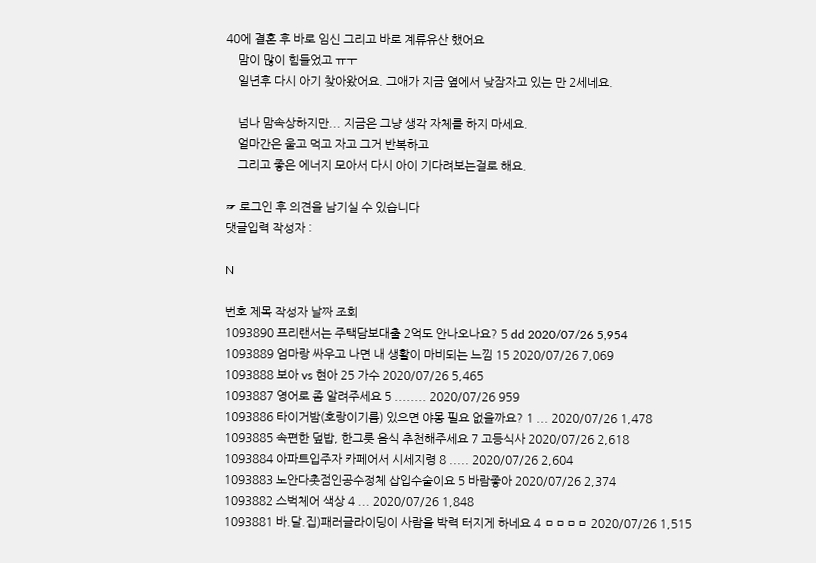40에 결혼 후 바로 임신 그리고 바로 계류유산 했어요
    맘이 많이 힘들었고 ㅠㅜ
    일년후 다시 아기 찾아왔어요. 그애가 지금 옆에서 낮잠자고 있는 만 2세네요.

    넘나 맘속상하지만... 지금은 그냥 생각 자체를 하지 마세요.
    얼마간은 울고 먹고 자고 그거 반복하고
    그리고 좋은 에너지 모아서 다시 아이 기다려보는걸로 해요.

☞ 로그인 후 의견을 남기실 수 있습니다
댓글입력 작성자 :

N

번호 제목 작성자 날짜 조회
1093890 프리랜서는 주택담보대출 2억도 안나오나요? 5 dd 2020/07/26 5,954
1093889 엄마랑 싸우고 나면 내 생활이 마비되는 느낌 15 2020/07/26 7,069
1093888 보아 vs 현아 25 가수 2020/07/26 5,465
1093887 영어로 좀 알려주세요 5 ........ 2020/07/26 959
1093886 타이거밤(호랑이기름) 있으면 야몽 필요 없을까요? 1 ... 2020/07/26 1,478
1093885 속편한 덮밥, 한그릇 음식 추천해주세요 7 고등식사 2020/07/26 2,618
1093884 아파트입주자 카페어서 시세지령 8 ..... 2020/07/26 2,604
1093883 노안다촛점인공수정체 삽입수술이요 5 바람좋아 2020/07/26 2,374
1093882 스벅체어 색상 4 ... 2020/07/26 1,848
1093881 바.달.집)패러글라이딩이 사람을 박력 터지게 하네요 4 ㅁㅁㅁㅁ 2020/07/26 1,515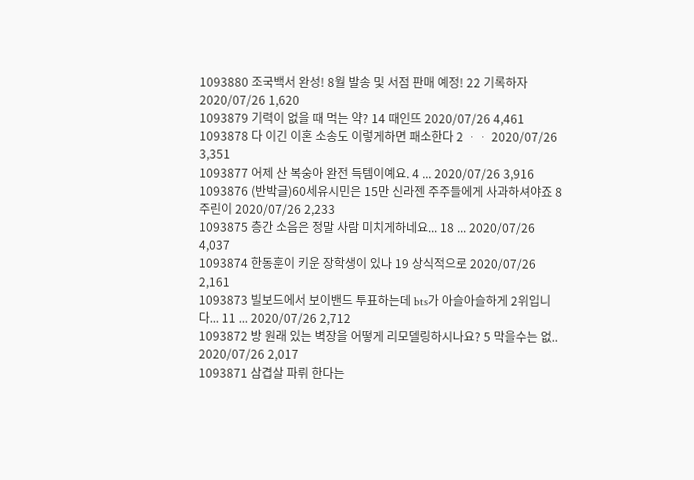1093880 조국백서 완성! 8월 발송 및 서점 판매 예정! 22 기록하자 2020/07/26 1,620
1093879 기력이 없을 때 먹는 약? 14 때인뜨 2020/07/26 4,461
1093878 다 이긴 이혼 소송도 이렇게하면 패소한다 2 ᆞᆞ 2020/07/26 3,351
1093877 어제 산 복숭아 완전 득템이예요. 4 ... 2020/07/26 3,916
1093876 (반박글)60세유시민은 15만 신라젠 주주들에게 사과하셔야죠 8 주린이 2020/07/26 2,233
1093875 층간 소음은 정말 사람 미치게하네요... 18 ... 2020/07/26 4,037
1093874 한동훈이 키운 장학생이 있나 19 상식적으로 2020/07/26 2,161
1093873 빌보드에서 보이밴드 투표하는데 bts가 아슬아슬하게 2위입니다... 11 ... 2020/07/26 2,712
1093872 방 원래 있는 벽장을 어떻게 리모델링하시나요? 5 막을수는 없.. 2020/07/26 2,017
1093871 삼겹살 파뤼 한다는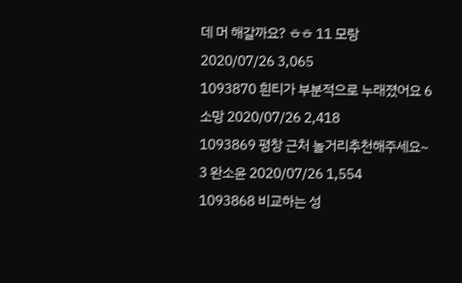데 머 해갈까요? ㅎㅎ 11 모랑 2020/07/26 3,065
1093870 흰티가 부분적으로 누래졌어요 6 소망 2020/07/26 2,418
1093869 평창 근처 놀거리추천해주세요~ 3 완소윤 2020/07/26 1,554
1093868 비교하는 성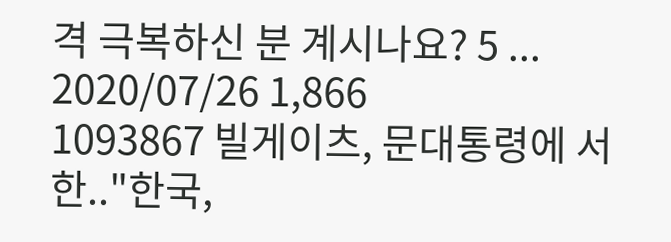격 극복하신 분 계시나요? 5 ... 2020/07/26 1,866
1093867 빌게이츠, 문대통령에 서한.."한국,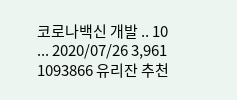코로나백신 개발 .. 10 ... 2020/07/26 3,961
1093866 유리잔 추천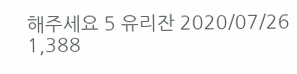해주세요 5 유리잔 2020/07/26 1,388